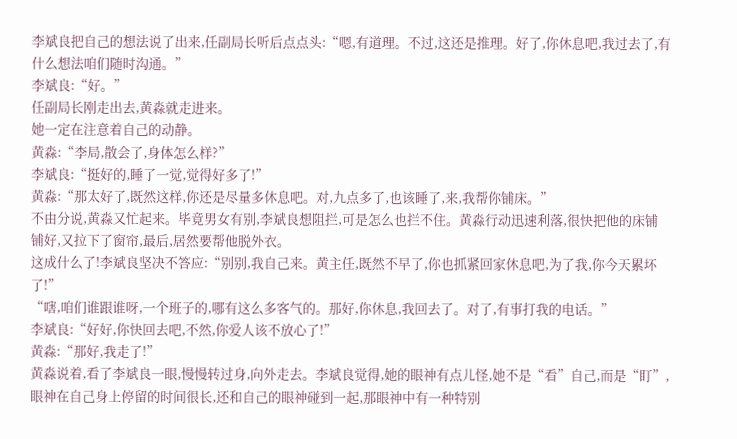李斌良把自己的想法说了出来,任副局长听后点点头:“嗯,有道理。不过,这还是推理。好了,你休息吧,我过去了,有什么想法咱们随时沟通。”
李斌良:“好。”
任副局长刚走出去,黄淼就走进来。
她一定在注意着自己的动静。
黄淼:“李局,散会了,身体怎么样?”
李斌良:“挺好的,睡了一觉,觉得好多了!”
黄淼:“那太好了,既然这样,你还是尽量多休息吧。对,九点多了,也该睡了,来,我帮你铺床。”
不由分说,黄淼又忙起来。毕竟男女有别,李斌良想阻拦,可是怎么也拦不住。黄淼行动迅速利落,很快把他的床铺铺好,又拉下了窗帘,最后,居然要帮他脱外衣。
这成什么了!李斌良坚决不答应:“别别,我自己来。黄主任,既然不早了,你也抓紧回家休息吧,为了我,你今天累坏了!”
“嗐,咱们谁跟谁呀,一个班子的,哪有这么多客气的。那好,你休息,我回去了。对了,有事打我的电话。”
李斌良:“好好,你快回去吧,不然,你爱人该不放心了!”
黄淼:“那好,我走了!”
黄淼说着,看了李斌良一眼,慢慢转过身,向外走去。李斌良觉得,她的眼神有点儿怪,她不是“看”自己,而是“盯”,眼神在自己身上停留的时间很长,还和自己的眼神碰到一起,那眼神中有一种特别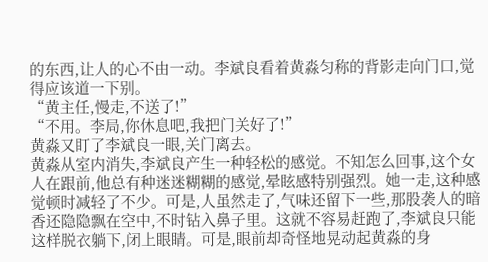的东西,让人的心不由一动。李斌良看着黄淼匀称的背影走向门口,觉得应该道一下别。
“黄主任,慢走,不送了!”
“不用。李局,你休息吧,我把门关好了!”
黄淼又盯了李斌良一眼,关门离去。
黄淼从室内消失,李斌良产生一种轻松的感觉。不知怎么回事,这个女人在跟前,他总有种迷迷糊糊的感觉,晕眩感特别强烈。她一走,这种感觉顿时减轻了不少。可是,人虽然走了,气味还留下一些,那股袭人的暗香还隐隐飘在空中,不时钻入鼻子里。这就不容易赶跑了,李斌良只能这样脱衣躺下,闭上眼睛。可是,眼前却奇怪地晃动起黄淼的身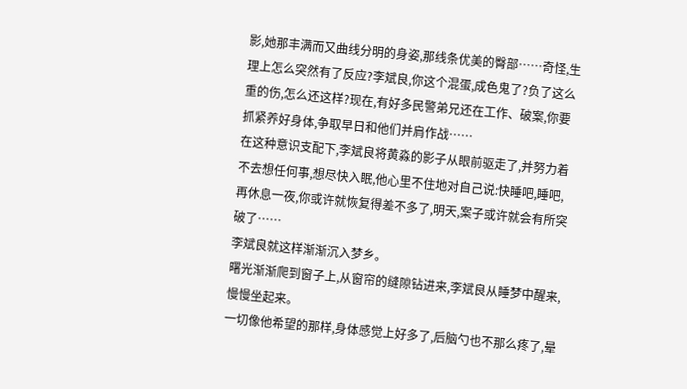影,她那丰满而又曲线分明的身姿,那线条优美的臀部……奇怪,生理上怎么突然有了反应?李斌良,你这个混蛋,成色鬼了?负了这么重的伤,怎么还这样?现在,有好多民警弟兄还在工作、破案,你要抓紧养好身体,争取早日和他们并肩作战……
在这种意识支配下,李斌良将黄淼的影子从眼前驱走了,并努力着不去想任何事,想尽快入眠,他心里不住地对自己说:快睡吧,睡吧,再休息一夜,你或许就恢复得差不多了,明天,案子或许就会有所突破了……
李斌良就这样渐渐沉入梦乡。
曙光渐渐爬到窗子上,从窗帘的缝隙钻进来,李斌良从睡梦中醒来,慢慢坐起来。
一切像他希望的那样,身体感觉上好多了,后脑勺也不那么疼了,晕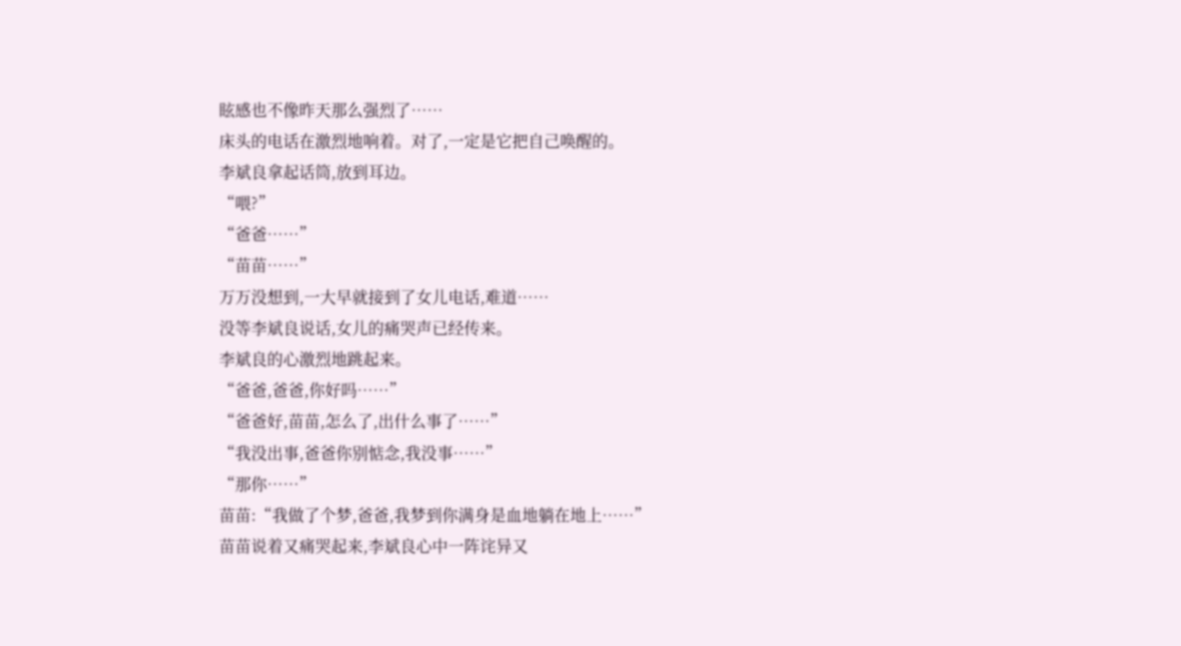眩感也不像昨天那么强烈了……
床头的电话在激烈地响着。对了,一定是它把自己唤醒的。
李斌良拿起话筒,放到耳边。
“喂?”
“爸爸……”
“苗苗……”
万万没想到,一大早就接到了女儿电话,难道……
没等李斌良说话,女儿的痛哭声已经传来。
李斌良的心激烈地跳起来。
“爸爸,爸爸,你好吗……”
“爸爸好,苗苗,怎么了,出什么事了……”
“我没出事,爸爸你别惦念,我没事……”
“那你……”
苗苗:“我做了个梦,爸爸,我梦到你满身是血地躺在地上……”
苗苗说着又痛哭起来,李斌良心中一阵诧异又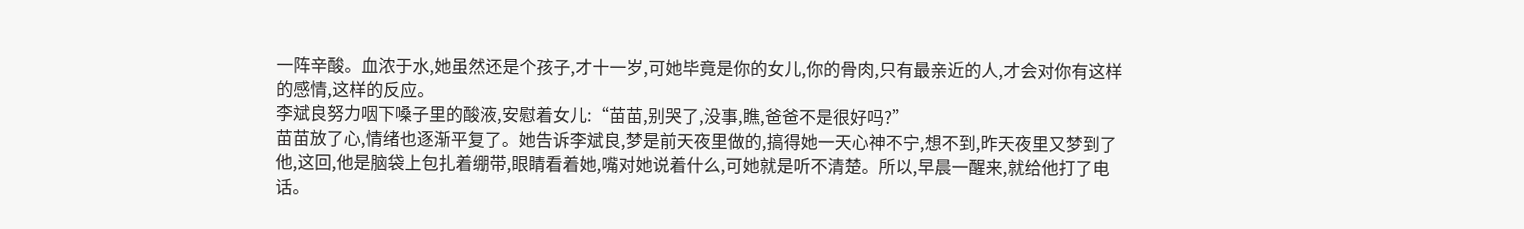一阵辛酸。血浓于水,她虽然还是个孩子,才十一岁,可她毕竟是你的女儿,你的骨肉,只有最亲近的人,才会对你有这样的感情,这样的反应。
李斌良努力咽下嗓子里的酸液,安慰着女儿:“苗苗,别哭了,没事,瞧,爸爸不是很好吗?”
苗苗放了心,情绪也逐渐平复了。她告诉李斌良,梦是前天夜里做的,搞得她一天心神不宁,想不到,昨天夜里又梦到了他,这回,他是脑袋上包扎着绷带,眼睛看着她,嘴对她说着什么,可她就是听不清楚。所以,早晨一醒来,就给他打了电话。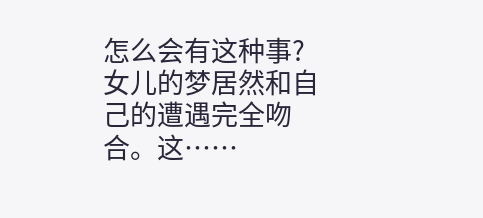怎么会有这种事?女儿的梦居然和自己的遭遇完全吻合。这……